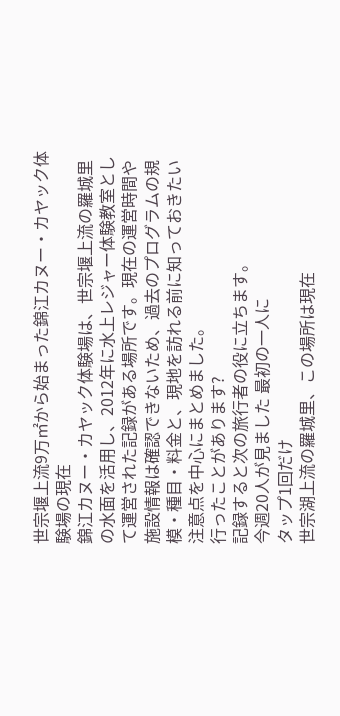世宗堰上流9万㎡から始まった錦江カヌー・カヤック体験場の現在
錦江カヌー・カヤック体験場は、世宗堰上流の羅城里の水面を活用し、2012年に水上レジャー体験教室として運営された記録がある場所です。現在の運営時間や施設情報は確認できないため、過去のプログラムの規模・種目・料金と、現地を訪れる前に知っておきたい注意点を中心にまとめました。
行ったことがあります?
記録すると次の旅行者の役に立ちます。
今週20人が見ました 最初の一人に
タップ1回だけ
世宗湖上流の羅城里、この場所は現在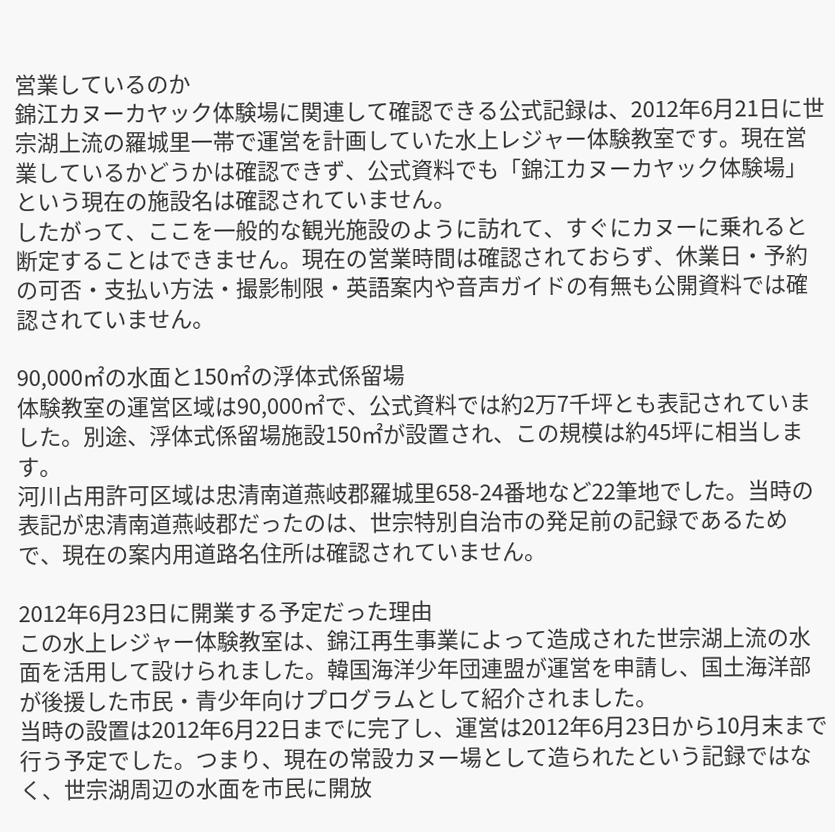営業しているのか
錦江カヌーカヤック体験場に関連して確認できる公式記録は、2012年6月21日に世宗湖上流の羅城里一帯で運営を計画していた水上レジャー体験教室です。現在営業しているかどうかは確認できず、公式資料でも「錦江カヌーカヤック体験場」という現在の施設名は確認されていません。
したがって、ここを一般的な観光施設のように訪れて、すぐにカヌーに乗れると断定することはできません。現在の営業時間は確認されておらず、休業日・予約の可否・支払い方法・撮影制限・英語案内や音声ガイドの有無も公開資料では確認されていません。

90,000㎡の水面と150㎡の浮体式係留場
体験教室の運営区域は90,000㎡で、公式資料では約2万7千坪とも表記されていました。別途、浮体式係留場施設150㎡が設置され、この規模は約45坪に相当します。
河川占用許可区域は忠清南道燕岐郡羅城里658-24番地など22筆地でした。当時の表記が忠清南道燕岐郡だったのは、世宗特別自治市の発足前の記録であるためで、現在の案内用道路名住所は確認されていません。

2012年6月23日に開業する予定だった理由
この水上レジャー体験教室は、錦江再生事業によって造成された世宗湖上流の水面を活用して設けられました。韓国海洋少年団連盟が運営を申請し、国土海洋部が後援した市民・青少年向けプログラムとして紹介されました。
当時の設置は2012年6月22日までに完了し、運営は2012年6月23日から10月末まで行う予定でした。つまり、現在の常設カヌー場として造られたという記録ではなく、世宗湖周辺の水面を市民に開放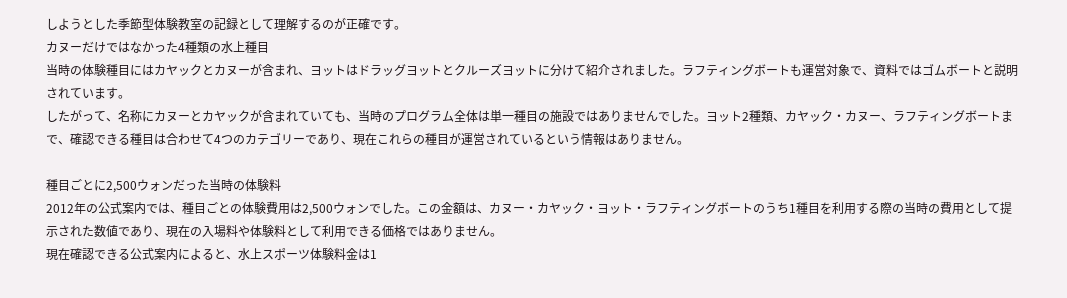しようとした季節型体験教室の記録として理解するのが正確です。
カヌーだけではなかった4種類の水上種目
当時の体験種目にはカヤックとカヌーが含まれ、ヨットはドラッグヨットとクルーズヨットに分けて紹介されました。ラフティングボートも運営対象で、資料ではゴムボートと説明されています。
したがって、名称にカヌーとカヤックが含まれていても、当時のプログラム全体は単一種目の施設ではありませんでした。ヨット2種類、カヤック・カヌー、ラフティングボートまで、確認できる種目は合わせて4つのカテゴリーであり、現在これらの種目が運営されているという情報はありません。

種目ごとに2,500ウォンだった当時の体験料
2012年の公式案内では、種目ごとの体験費用は2,500ウォンでした。この金額は、カヌー・カヤック・ヨット・ラフティングボートのうち1種目を利用する際の当時の費用として提示された数値であり、現在の入場料や体験料として利用できる価格ではありません。
現在確認できる公式案内によると、水上スポーツ体験料金は1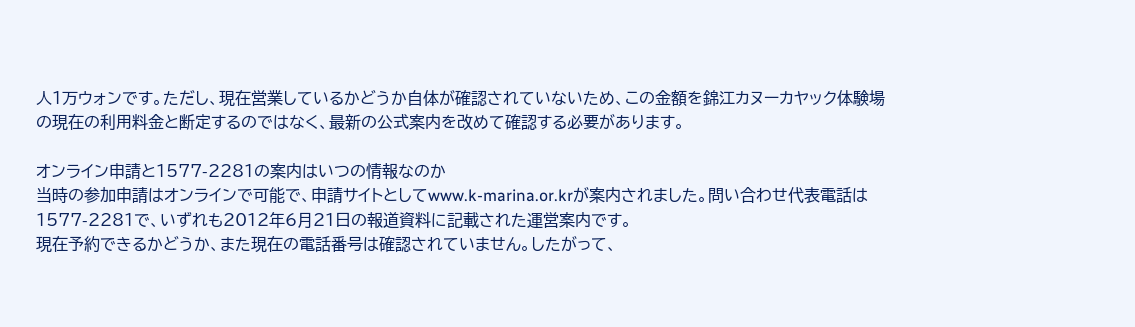人1万ウォンです。ただし、現在営業しているかどうか自体が確認されていないため、この金額を錦江カヌーカヤック体験場の現在の利用料金と断定するのではなく、最新の公式案内を改めて確認する必要があります。

オンライン申請と1577-2281の案内はいつの情報なのか
当時の参加申請はオンラインで可能で、申請サイトとしてwww.k-marina.or.krが案内されました。問い合わせ代表電話は1577-2281で、いずれも2012年6月21日の報道資料に記載された運営案内です。
現在予約できるかどうか、また現在の電話番号は確認されていません。したがって、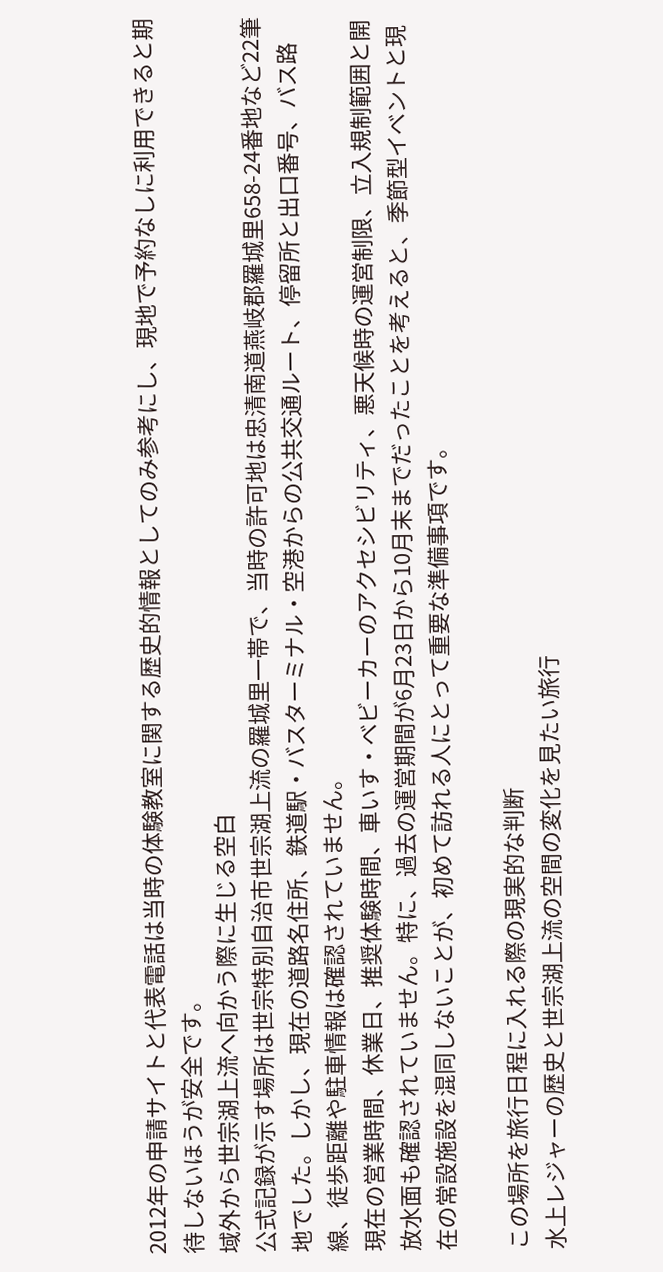2012年の申請サイトと代表電話は当時の体験教室に関する歴史的情報としてのみ参考にし、現地で予約なしに利用できると期待しないほうが安全です。
域外から世宗湖上流へ向かう際に生じる空白
公式記録が示す場所は世宗特別自治市世宗湖上流の羅城里一帯で、当時の許可地は忠清南道燕岐郡羅城里658-24番地など22筆地でした。しかし、現在の道路名住所、鉄道駅・バスターミナル・空港からの公共交通ルート、停留所と出口番号、バス路線、徒歩距離や駐車情報は確認されていません。
現在の営業時間、休業日、推奨体験時間、車いす・ベビーカーのアクセシビリティ、悪天候時の運営制限、立入規制範囲と開放水面も確認されていません。特に、過去の運営期間が6月23日から10月末までだったことを考えると、季節型イベントと現在の常設施設を混同しないことが、初めて訪れる人にとって重要な準備事項です。

この場所を旅行日程に入れる際の現実的な判断
水上レジャーの歴史と世宗湖上流の空間の変化を見たい旅行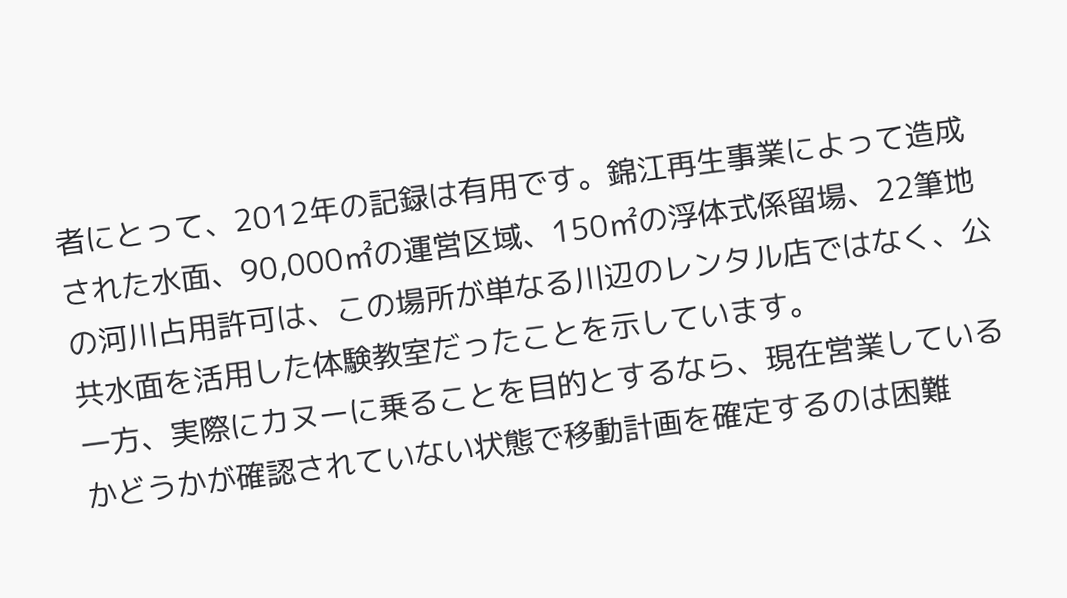者にとって、2012年の記録は有用です。錦江再生事業によって造成された水面、90,000㎡の運営区域、150㎡の浮体式係留場、22筆地の河川占用許可は、この場所が単なる川辺のレンタル店ではなく、公共水面を活用した体験教室だったことを示しています。
一方、実際にカヌーに乗ることを目的とするなら、現在営業しているかどうかが確認されていない状態で移動計画を確定するのは困難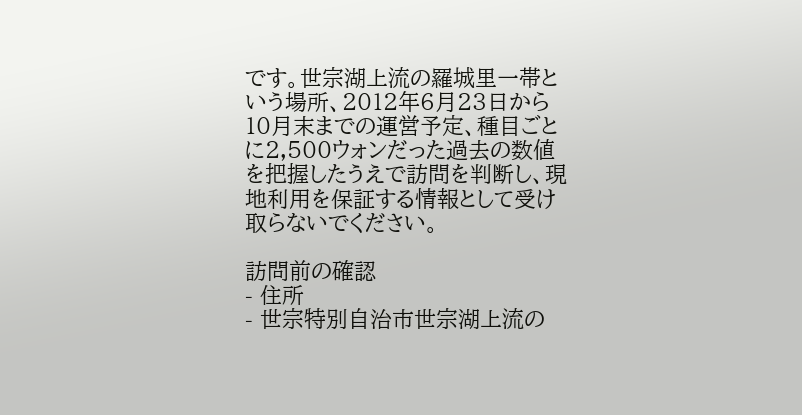です。世宗湖上流の羅城里一帯という場所、2012年6月23日から10月末までの運営予定、種目ごとに2,500ウォンだった過去の数値を把握したうえで訪問を判断し、現地利用を保証する情報として受け取らないでください。

訪問前の確認
- 住所
- 世宗特別自治市世宗湖上流の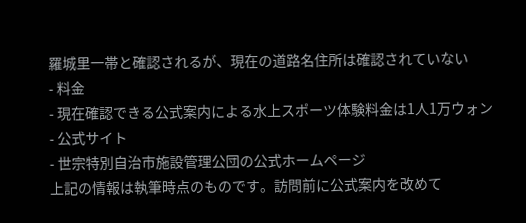羅城里一帯と確認されるが、現在の道路名住所は確認されていない
- 料金
- 現在確認できる公式案内による水上スポーツ体験料金は1人1万ウォン
- 公式サイト
- 世宗特別自治市施設管理公団の公式ホームページ
上記の情報は執筆時点のものです。訪問前に公式案内を改めて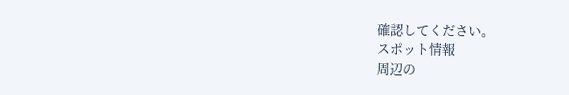確認してください。
スポット情報
周辺の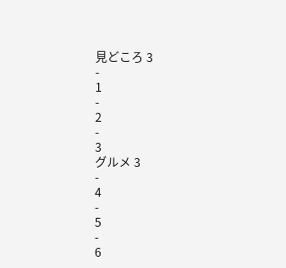見どころ 3
-
1
-
2
-
3
グルメ 3
-
4
-
5
-
6